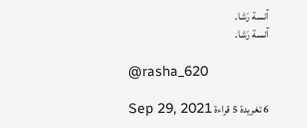آنسة رَشا.
آنسة رَشا.

@rasha_620

6 تغريدة 5 قراءة Sep 29, 2021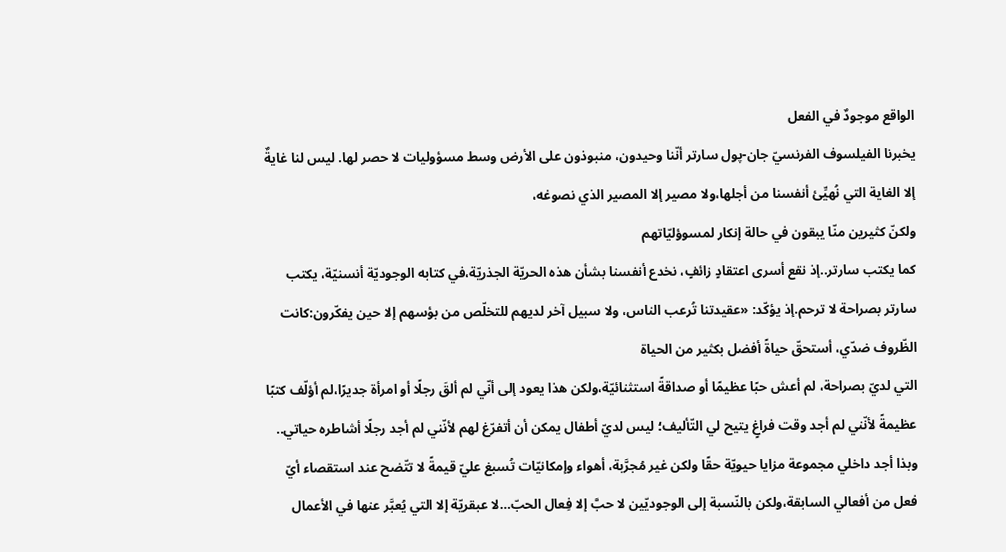الواقع موجودٌ في الفعل
يخبرنا الفيلسوف الفرنسيّ جان-پول سارتر أنّنا وحيدون، منبوذون على الأرض وسط مسؤوليات لا حصر لها. ليس لنا غايةٌ إلا الغاية التي نُهيِّئ أنفسنا من أجلها،ولا مصير إلا المصير الذي نصوغه،
ولكنّ كثيرين منّا يبقون في حالة إنكار لمسوؤليّاتهم
كما يكتب سارتر..إذ نقع أسرى اعتقادٍ زائفٍ، نخدع أنفسنا بشأن هذه الحريّة الجذريّة،في كتابه الوجوديّة أنسنيّة، يكتب سارتر بصراحة لا ترحم.إذ يؤكّد: «عقيدتنا تُرعب الناس، ولا سبيل آخر لديهم للتخلّص من بؤسهم إلا حين يفكّرون:كانت الظّروف ضدّي، أستحقّ حياةً أفضل بكثير من الحياة
التي لديّ بصراحة، لم أعش حبًا عظيمًا أو صداقةً استثنائيّة،ولكن هذا يعود إلى أنّي لم ألقَ رجلًا أو امرأة جديرًا،لم أؤلّف كتبًا عظيمةً لأنّني لم أجد وقت فراغٍ يتيح لي التّأليف؛ ليس لديّ أطفال يمكن أن أتفرّغ لهم لأنّني لم أجد رجلًا أشاطره حياتي..
وبذا أجد داخلي مجموعة مزايا حيويّة حقًا ولكن غير مُجرَّبة، أهواء وإمكانيّات تُسبغ عليّ قيمةً لا تتّضح عند استقصاء أيّ فعل من أفعالي السابقة،ولكن بالنّسبة إلى الوجوديّين لا حبَّ إلا فِعال الحبّ…لا عبقريّة إلا التي يُعبَّر عنها في الأعمال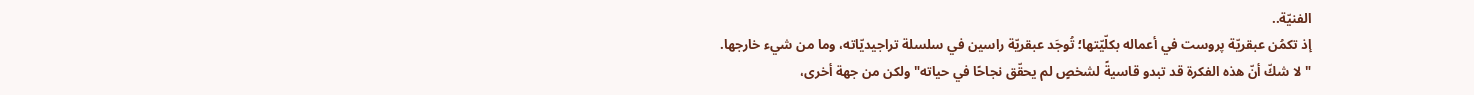الفنيّة..
إذ تكمُن عبقريّة پروست في أعماله بكلّيّتها؛ تُوجَد عبقريّة راسين في سلسلة تراجيديّاته، وما من شيء خارجها.
"لا شكّ أنّ هذه الفكرة قد تبدو قاسيةً لشخصٍ لم يحقّق نجاحًا في حياته"ولكن من جهة أخرى،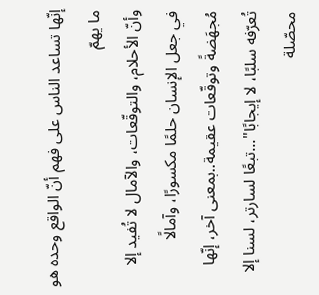إنّها تساعد الناس على فهم أنّ الواقع وحده هو ما يهمّ
وأنّ الأحلام، والتوقّعات، والآمال لا تُفيد إلا في جعل الإنسان حلمًا مكسورًا، وآمالًا مُجهَضةً وتوقّعات عقيمة..بمعنى آخر، إنّها تُعرّفه سلبًا، لا إيجابًا"...تبعًا لسارتر، لسنا إلا محصّلة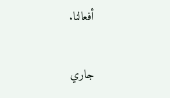أفعالنا.

جاري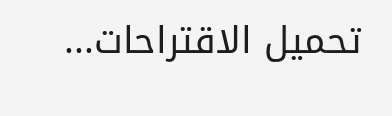تحميل الاقتراحات...